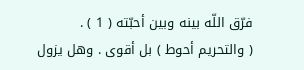فرّق اللّه بينه وبين أحبّته ( 1 ) .
( والتحريم أحوط ) بل أقوى . وهل يزول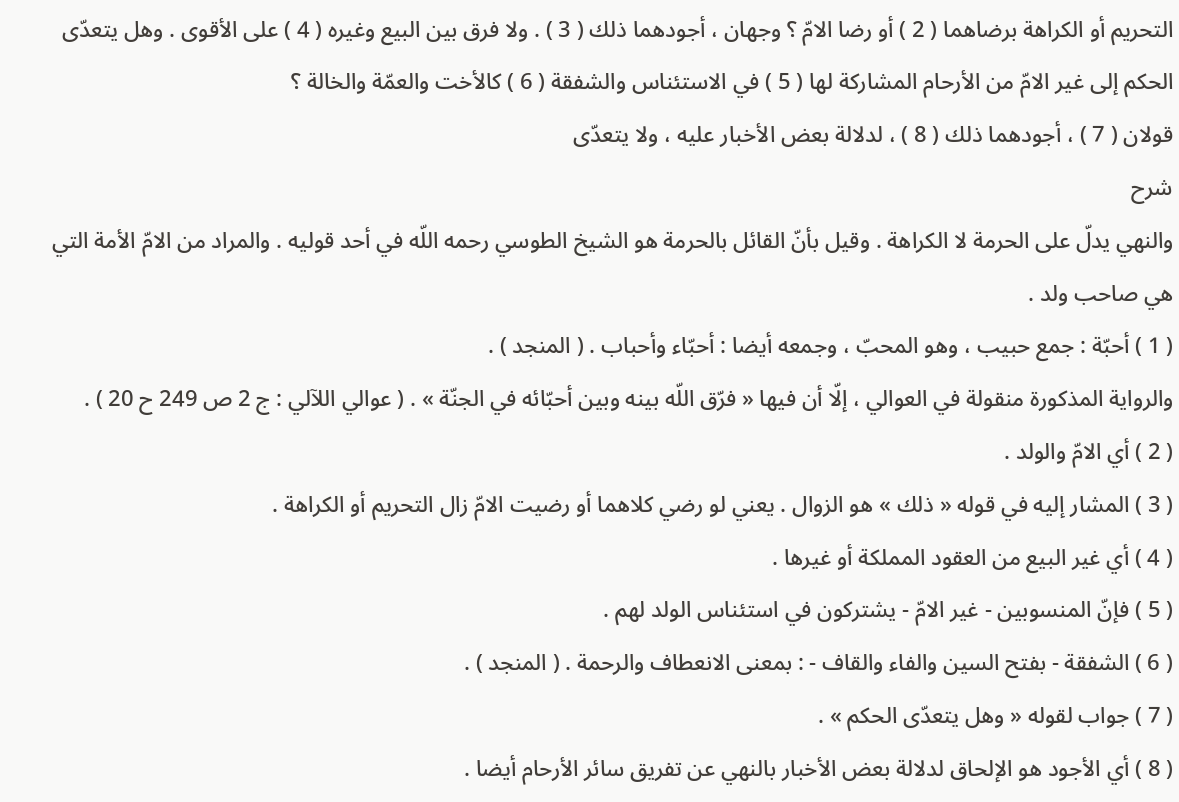التحريم أو الكراهة برضاهما ( 2 ) أو رضا الامّ ؟ وجهان ، أجودهما ذلك ( 3 ) . ولا فرق بين البيع وغيره ( 4 ) على الأقوى . وهل يتعدّى الحكم إلى غير الامّ من الأرحام المشاركة لها ( 5 ) في الاستئناس والشفقة ( 6 ) كالأخت والعمّة والخالة ؟
قولان ( 7 ) ، أجودهما ذلك ( 8 ) ، لدلالة بعض الأخبار عليه ، ولا يتعدّى
شرح
والنهي يدلّ على الحرمة لا الكراهة . وقيل بأنّ القائل بالحرمة هو الشيخ الطوسي رحمه اللّه في أحد قوليه . والمراد من الامّ الأمة التي هي صاحب ولد .
( 1 ) أحبّة : جمع حبيب ، وهو المحبّ ، وجمعه أيضا : أحبّاء وأحباب . ( المنجد ) .
والرواية المذكورة منقولة في العوالي ، إلّا أن فيها « فرّق اللّه بينه وبين أحبّائه في الجنّة » . ( عوالي اللآلي : ج 2 ص 249 ح 20 ) .
( 2 ) أي الامّ والولد .
( 3 ) المشار إليه في قوله « ذلك » هو الزوال . يعني لو رضي كلاهما أو رضيت الامّ زال التحريم أو الكراهة .
( 4 ) أي غير البيع من العقود المملكة أو غيرها .
( 5 ) فإنّ المنسوبين - غير الامّ - يشتركون في استئناس الولد لهم .
( 6 ) الشفقة - بفتح السين والفاء والقاف - : بمعنى الانعطاف والرحمة . ( المنجد ) .
( 7 ) جواب لقوله « وهل يتعدّى الحكم » .
( 8 ) أي الأجود هو الإلحاق لدلالة بعض الأخبار بالنهي عن تفريق سائر الأرحام أيضا .